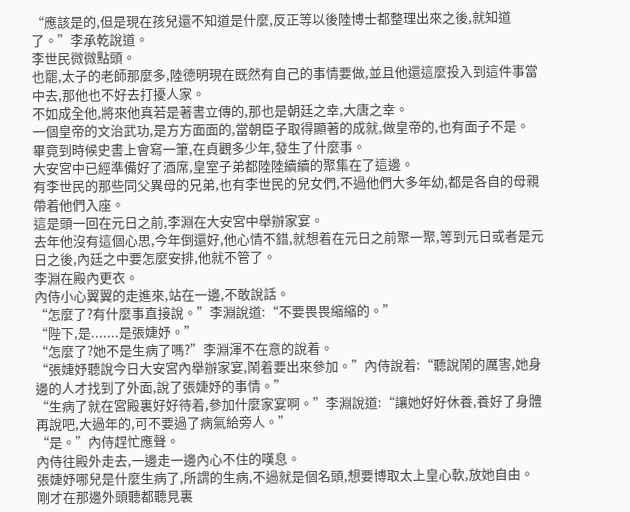“應該是的,但是現在孩兒還不知道是什麼,反正等以後陸博士都整理出來之後,就知道了。”李承乾說道。
李世民微微點頭。
也罷,太子的老師那麼多,陸德明現在既然有自己的事情要做,並且他還這麼投入到這件事當中去,那他也不好去打擾人家。
不如成全他,將來他真若是著書立傳的,那也是朝廷之幸,大唐之幸。
一個皇帝的文治武功,是方方面面的,當朝臣子取得顯著的成就,做皇帝的,也有面子不是。
畢竟到時候史書上會寫一筆,在貞觀多少年,發生了什麼事。
大安宮中已經準備好了酒席,皇室子弟都陸陸續續的聚集在了這邊。
有李世民的那些同父異母的兄弟,也有李世民的兒女們,不過他們大多年幼,都是各自的母親帶着他們入座。
這是頭一回在元日之前,李淵在大安宮中舉辦家宴。
去年他沒有這個心思,今年倒還好,他心情不錯,就想着在元日之前聚一聚,等到元日或者是元日之後,內廷之中要怎麼安排,他就不管了。
李淵在殿內更衣。
內侍小心翼翼的走進來,站在一邊,不敢說話。
“怎麼了?有什麼事直接說。”李淵說道:“不要畏畏縮縮的。”
“陛下,是.......是張婕妤。”
“怎麼了?她不是生病了嗎?”李淵渾不在意的說着。
“張婕妤聽說今日大安宮內舉辦家宴,鬧着要出來參加。”內侍說着:“聽說鬧的厲害,她身邊的人才找到了外面,說了張婕妤的事情。”
“生病了就在宮殿裏好好待着,參加什麼家宴啊。”李淵說道:“讓她好好休養,養好了身體再說吧,大過年的,可不要過了病氣給旁人。”
“是。”內侍趕忙應聲。
內侍往殿外走去,一邊走一邊內心不住的嘆息。
張婕妤哪兒是什麼生病了,所謂的生病,不過就是個名頭,想要博取太上皇心軟,放她自由。
剛才在那邊外頭聽都聽見裏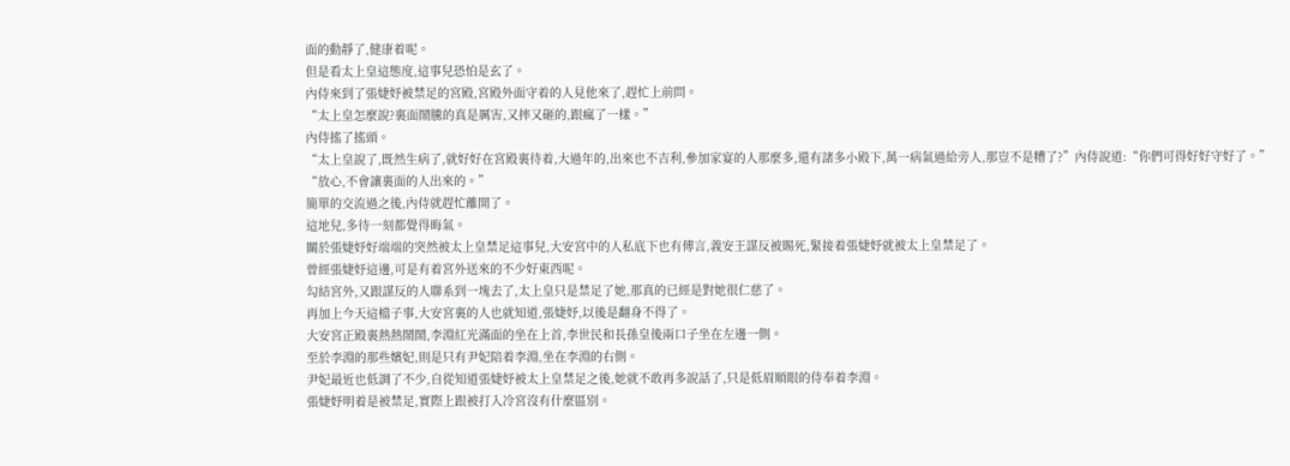面的動靜了,健康着呢。
但是看太上皇這態度,這事兒恐怕是玄了。
內侍來到了張婕妤被禁足的宮殿,宮殿外面守着的人見他來了,趕忙上前問。
“太上皇怎麼說?裏面鬧騰的真是厲害,又摔又砸的,跟瘋了一樣。”
內侍搖了搖頭。
“太上皇說了,既然生病了,就好好在宮殿裏待着,大過年的,出來也不吉利,參加家宴的人那麼多,還有諸多小殿下,萬一病氣過給旁人,那豈不是糟了?”內侍說道:“你們可得好好守好了。”
“放心,不會讓裏面的人出來的。”
簡單的交流過之後,內侍就趕忙離開了。
這地兒,多待一刻都覺得晦氣。
關於張婕妤好端端的突然被太上皇禁足這事兒,大安宮中的人私底下也有傳言,義安王謀反被賜死,緊接着張婕妤就被太上皇禁足了。
曾經張婕妤這邊,可是有着宮外送來的不少好東西呢。
勾結宮外,又跟謀反的人聯系到一塊去了,太上皇只是禁足了她,那真的已經是對她很仁慈了。
再加上今天這檔子事,大安宮裏的人也就知道,張婕妤,以後是翻身不得了。
大安宮正殿裏熱熱鬧鬧,李淵紅光滿面的坐在上首,李世民和長孫皇後兩口子坐在左邊一側。
至於李淵的那些嬪妃,則是只有尹妃陪着李淵,坐在李淵的右側。
尹妃最近也低調了不少,自從知道張婕妤被太上皇禁足之後,她就不敢再多說話了,只是低眉順眼的侍奉着李淵。
張婕妤明着是被禁足,實際上跟被打入冷宮沒有什麼區別。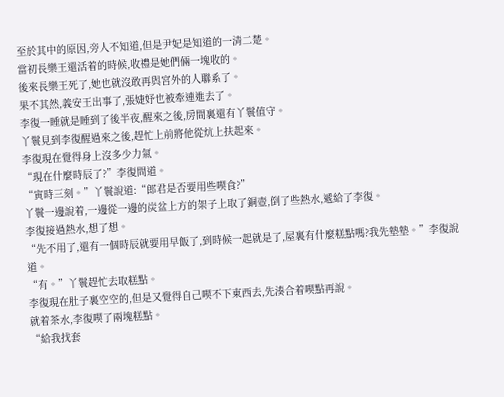至於其中的原因,旁人不知道,但是尹妃是知道的一清二楚。
當初長樂王還活着的時候,收禮是她們倆一塊收的。
後來長樂王死了,她也就沒敢再與宮外的人聯系了。
果不其然,義安王出事了,張婕妤也被牽連進去了。
李復一睡就是睡到了後半夜,醒來之後,房間裏還有丫鬟值守。
丫鬟見到李復醒過來之後,趕忙上前將他從炕上扶起來。
李復現在覺得身上沒多少力氣。
“現在什麼時辰了?”李復問道。
“寅時三刻。”丫鬟說道:“郎君是否要用些喫食?”
丫鬟一邊說着,一邊從一邊的炭盆上方的架子上取了銅壺,倒了些熱水,遞給了李復。
李復接過熱水,想了想。
“先不用了,還有一個時辰就要用早飯了,到時候一起就是了,屋裏有什麼糕點嗎?我先墊墊。”李復說道。
“有。”丫鬟趕忙去取糕點。
李復現在肚子裏空空的,但是又覺得自己喫不下東西去,先湊合着喫點再說。
就着茶水,李復喫了兩塊糕點。
“給我找套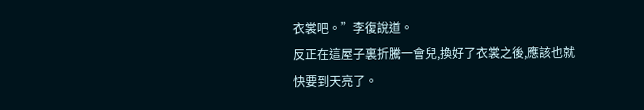衣裳吧。”李復說道。
反正在這屋子裏折騰一會兒,換好了衣裳之後,應該也就快要到天亮了。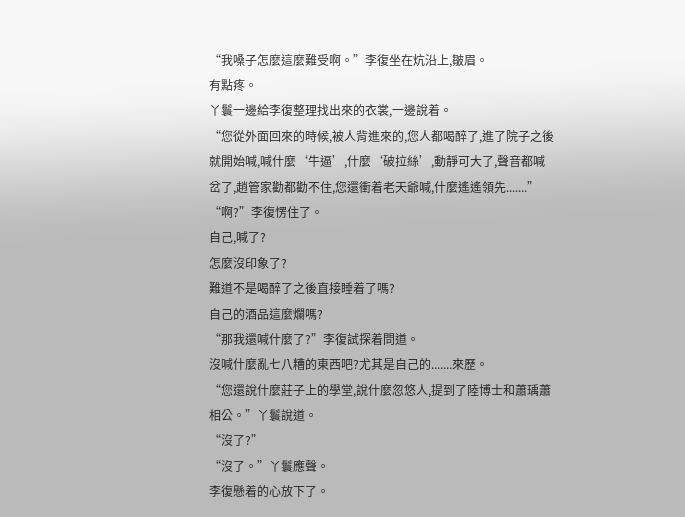“我嗓子怎麼這麼難受啊。”李復坐在炕沿上,皺眉。
有點疼。
丫鬟一邊給李復整理找出來的衣裳,一邊說着。
“您從外面回來的時候,被人背進來的,您人都喝醉了,進了院子之後就開始喊,喊什麼‘牛逼’,什麼‘破拉絲’,動靜可大了,聲音都喊岔了,趙管家勸都勸不住,您還衝着老天爺喊,什麼遙遙領先.......”
“啊?”李復愣住了。
自己,喊了?
怎麼沒印象了?
難道不是喝醉了之後直接睡着了嗎?
自己的酒品這麼爛嗎?
“那我還喊什麼了?”李復試探着問道。
沒喊什麼亂七八糟的東西吧?尤其是自己的.......來歷。
“您還說什麼莊子上的學堂,說什麼忽悠人,提到了陸博士和蕭瑀蕭相公。”丫鬟說道。
“沒了?”
“沒了。”丫鬟應聲。
李復懸着的心放下了。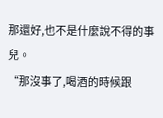那還好,也不是什麼說不得的事兒。
“那沒事了,喝酒的時候跟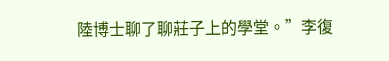陸博士聊了聊莊子上的學堂。”李復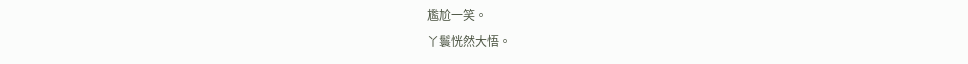尷尬一笑。
丫鬟恍然大悟。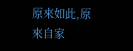原來如此,原來自家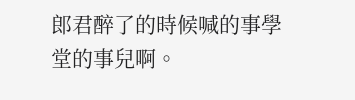郎君醉了的時候喊的事學堂的事兒啊。